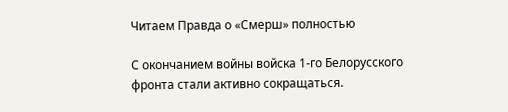Читаем Правда о «Смерш» полностью

С окончанием войны войска 1-го Белорусского фронта стали активно сокращаться.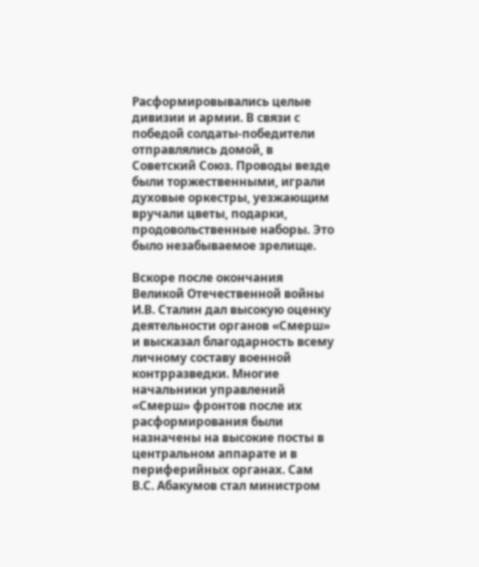Расформировывались целые дивизии и армии. В связи с победой солдаты-победители отправлялись домой, в Советский Союз. Проводы везде были торжественными, играли духовые оркестры, уезжающим вручали цветы, подарки, продовольственные наборы. Это было незабываемое зрелище.

Вскоре после окончания Великой Отечественной войны И.В. Сталин дал высокую оценку деятельности органов «Смерш» и высказал благодарность всему личному составу военной контрразведки. Многие начальники управлений «Смерш» фронтов после их расформирования были назначены на высокие посты в центральном аппарате и в периферийных органах. Сам В.С. Абакумов стал министром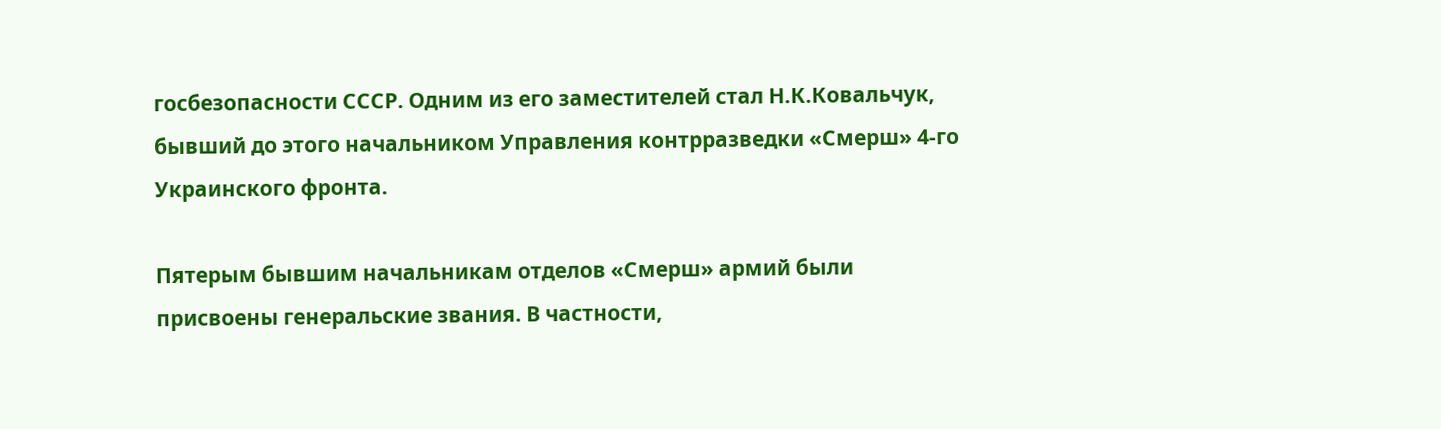госбезопасности СССР. Одним из его заместителей стал Н.К.Ковальчук, бывший до этого начальником Управления контрразведки «Смерш» 4-го Украинского фронта.

Пятерым бывшим начальникам отделов «Смерш» армий были присвоены генеральские звания. В частности,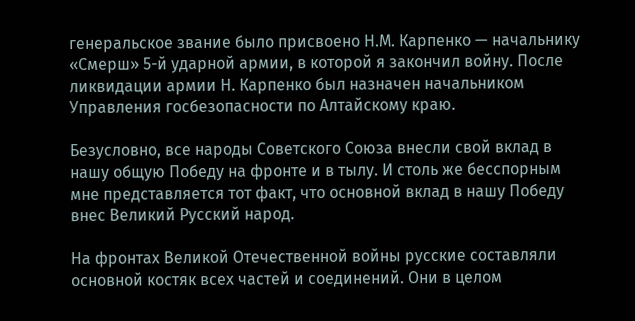генеральское звание было присвоено Н.М. Карпенко — начальнику «Смерш» 5-й ударной армии, в которой я закончил войну. После ликвидации армии Н. Карпенко был назначен начальником Управления госбезопасности по Алтайскому краю.

Безусловно, все народы Советского Союза внесли свой вклад в нашу общую Победу на фронте и в тылу. И столь же бесспорным мне представляется тот факт, что основной вклад в нашу Победу внес Великий Русский народ.

На фронтах Великой Отечественной войны русские составляли основной костяк всех частей и соединений. Они в целом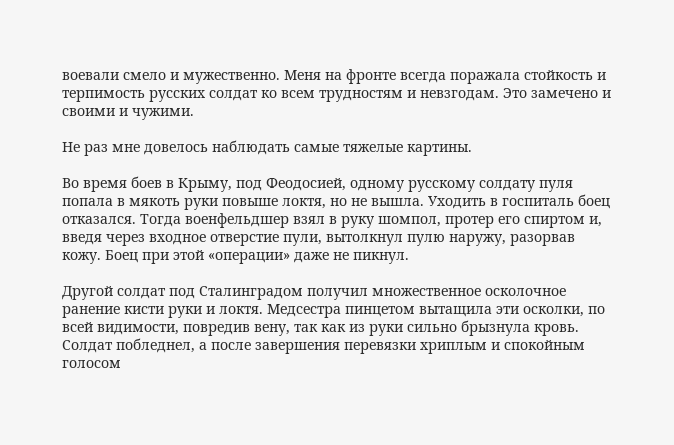воевали смело и мужественно. Меня на фронте всегда поражала стойкость и терпимость русских солдат ко всем трудностям и невзгодам. Это замечено и своими и чужими.

Не раз мне довелось наблюдать самые тяжелые картины.

Во время боев в Крыму, под Феодосией, одному русскому солдату пуля попала в мякоть руки повыше локтя, но не вышла. Уходить в госпиталь боец отказался. Тогда военфельдшер взял в руку шомпол, протер его спиртом и, введя через входное отверстие пули, вытолкнул пулю наружу, разорвав кожу. Боец при этой «операции» даже не пикнул.

Другой солдат под Сталинградом получил множественное осколочное ранение кисти руки и локтя. Медсестра пинцетом вытащила эти осколки, по всей видимости, повредив вену, так как из руки сильно брызнула кровь. Солдат побледнел, а после завершения перевязки хриплым и спокойным голосом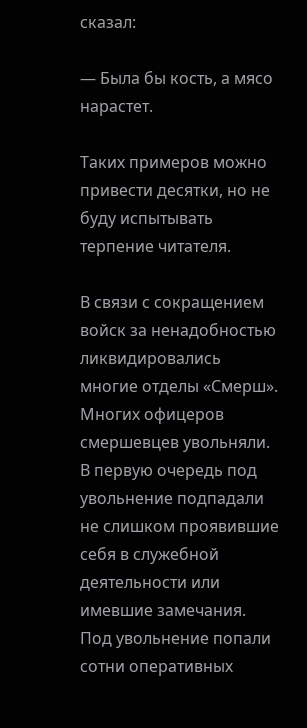сказал:

— Была бы кость, а мясо нарастет.

Таких примеров можно привести десятки, но не буду испытывать терпение читателя.

В связи с сокращением войск за ненадобностью ликвидировались многие отделы «Смерш». Многих офицеров смершевцев увольняли. В первую очередь под увольнение подпадали не слишком проявившие себя в служебной деятельности или имевшие замечания. Под увольнение попали сотни оперативных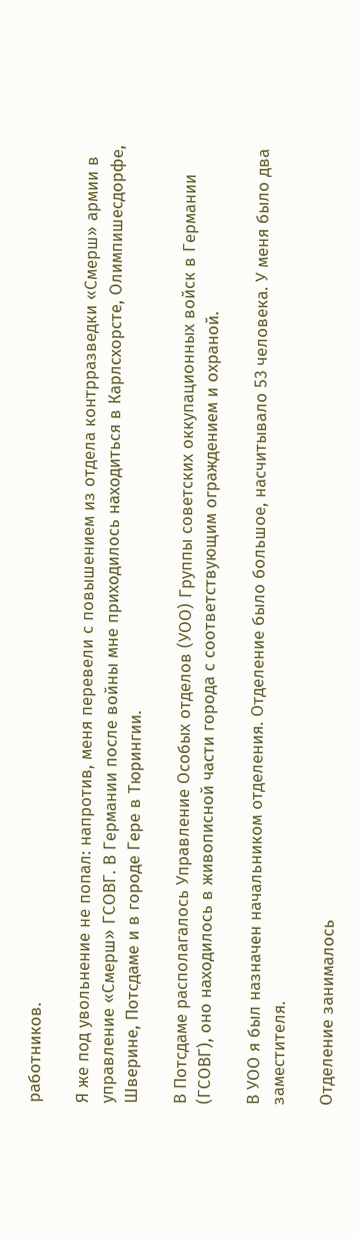работников.

Я же под увольнение не попал: напротив, меня перевели с повышением из отдела контрразведки «Смерш» армии в управление «Смерш» ГСОВГ. В Германии после войны мне приходилось находиться в Карлсхорсте, Олимпишесдорфе, Шверине, Потсдаме и в городе Гере в Тюрингии.

В Потсдаме располагалось Управление Особых отделов (УОО) Группы советских оккупационных войск в Германии (ГСОВГ), оно находилось в живописной части города с соответствующим ограждением и охраной.

В УОО я был назначен начальником отделения. Отделение было большое, насчитывало 53 человека. У меня было два заместителя.

Отделение занималось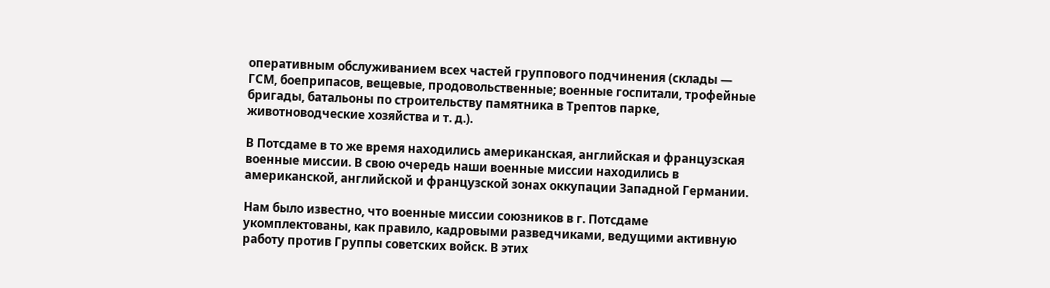оперативным обслуживанием всех частей группового подчинения (склады — ГСМ, боеприпасов, вещевые, продовольственные; военные госпитали, трофейные бригады, батальоны по строительству памятника в Трептов парке, животноводческие хозяйства и т. д.).

В Потсдаме в то же время находились американская, английская и французская военные миссии. В свою очередь наши военные миссии находились в американской, английской и французской зонах оккупации Западной Германии.

Нам было известно, что военные миссии союзников в г. Потсдаме укомплектованы, как правило, кадровыми разведчиками, ведущими активную работу против Группы советских войск. В этих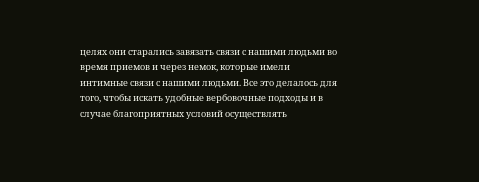целях они старались завязать связи с нашими людьми во время приемов и через немок, которые имели интимные связи с нашими людьми. Все это делалось для того, чтобы искать удобные вербовочные подходы и в случае благоприятных условий осуществлять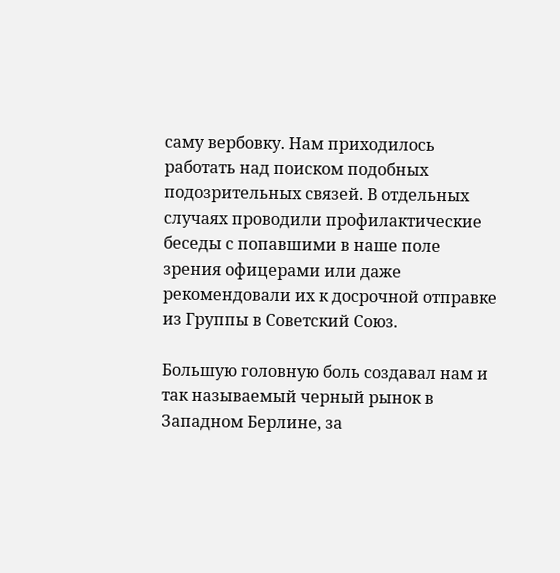саму вербовку. Нам приходилось работать над поиском подобных подозрительных связей. В отдельных случаях проводили профилактические беседы с попавшими в наше поле зрения офицерами или даже рекомендовали их к досрочной отправке из Группы в Советский Союз.

Большую головную боль создавал нам и так называемый черный рынок в Западном Берлине, за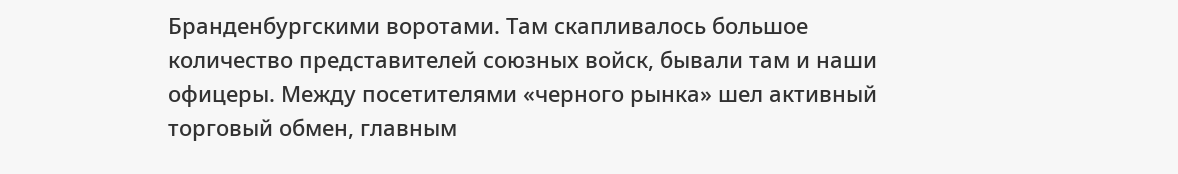Бранденбургскими воротами. Там скапливалось большое количество представителей союзных войск, бывали там и наши офицеры. Между посетителями «черного рынка» шел активный торговый обмен, главным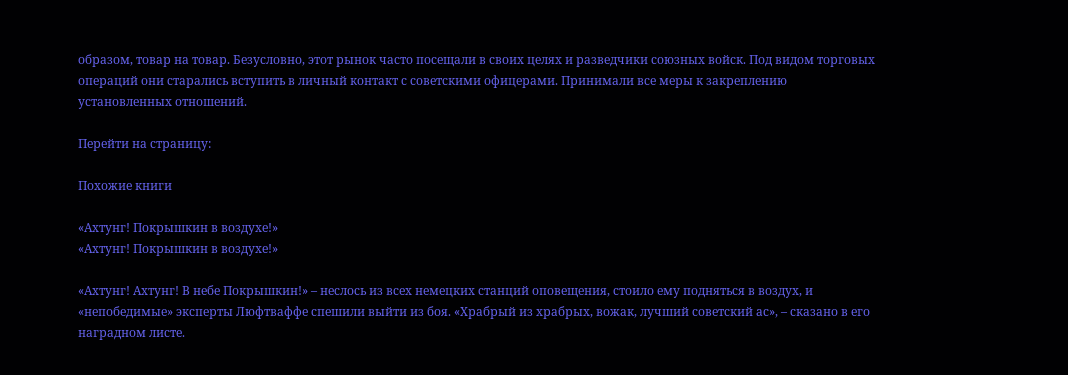образом, товар на товар. Безусловно, этот рынок часто посещали в своих целях и разведчики союзных войск. Под видом торговых операций они старались вступить в личный контакт с советскими офицерами. Принимали все меры к закреплению установленных отношений.

Перейти на страницу:

Похожие книги

«Ахтунг! Покрышкин в воздухе!»
«Ахтунг! Покрышкин в воздухе!»

«Ахтунг! Ахтунг! В небе Покрышкин!» – неслось из всех немецких станций оповещения, стоило ему подняться в воздух, и «непобедимые» эксперты Люфтваффе спешили выйти из боя. «Храбрый из храбрых, вожак, лучший советский ас», – сказано в его наградном листе.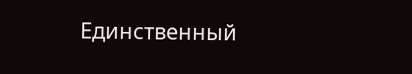Единственный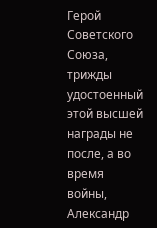Герой Советского Союза, трижды удостоенный этой высшей награды не после, а во время войны, Александр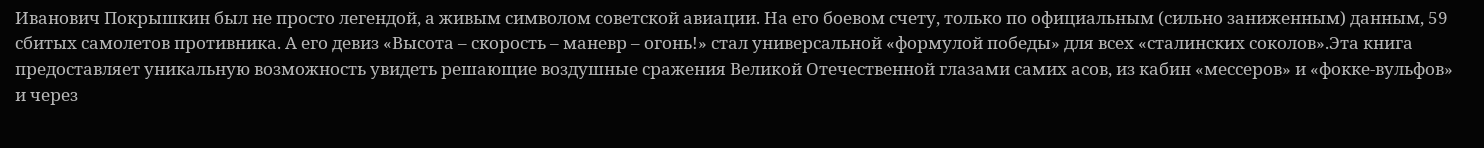Иванович Покрышкин был не просто легендой, а живым символом советской авиации. На его боевом счету, только по официальным (сильно заниженным) данным, 59 сбитых самолетов противника. А его девиз «Высота – скорость – маневр – огонь!» стал универсальной «формулой победы» для всех «сталинских соколов».Эта книга предоставляет уникальную возможность увидеть решающие воздушные сражения Великой Отечественной глазами самих асов, из кабин «мессеров» и «фокке-вульфов» и через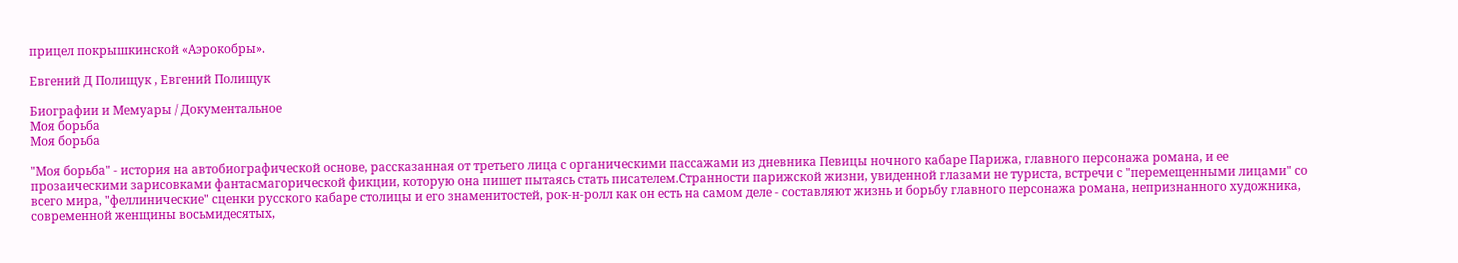прицел покрышкинской «Аэрокобры».

Евгений Д Полищук , Евгений Полищук

Биографии и Мемуары / Документальное
Моя борьба
Моя борьба

"Моя борьба" - история на автобиографической основе, рассказанная от третьего лица с органическими пассажами из дневника Певицы ночного кабаре Парижа, главного персонажа романа, и ее прозаическими зарисовками фантасмагорической фикции, которую она пишет пытаясь стать писателем.Странности парижской жизни, увиденной глазами не туриста, встречи с "перемещенными лицами" со всего мира, "феллинические" сценки русского кабаре столицы и его знаменитостей, рок-н-ролл как он есть на самом деле - составляют жизнь и борьбу главного персонажа романа, непризнанного художника, современной женщины восьмидесятых,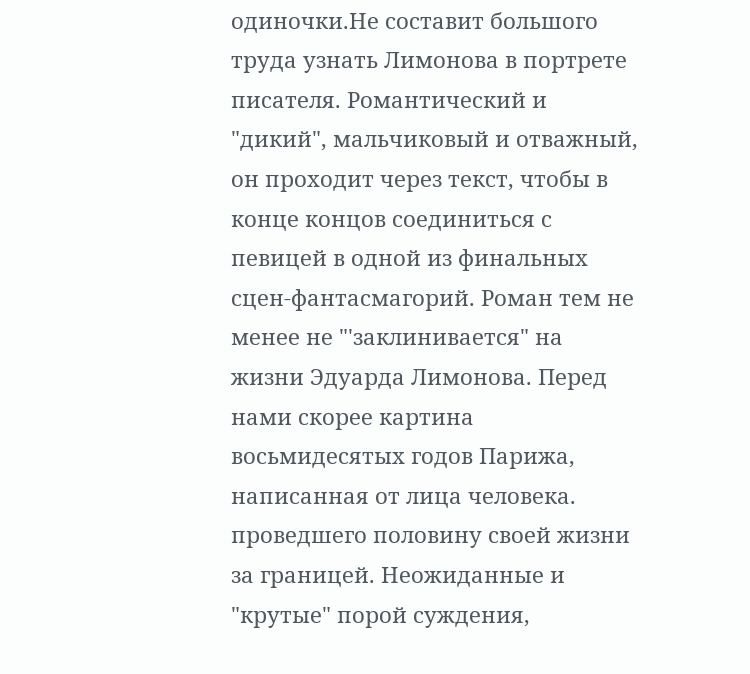одиночки.Не составит большого труда узнать Лимонова в портрете писателя. Романтический и "дикий", мальчиковый и отважный, он проходит через текст, чтобы в конце концов соединиться с певицей в одной из финальных сцен-фантасмагорий. Роман тем не менее не "'заклинивается" на жизни Эдуарда Лимонова. Перед нами скорее картина восьмидесятых годов Парижа, написанная от лица человека. проведшего половину своей жизни за границей. Неожиданные и "крутые" порой суждения,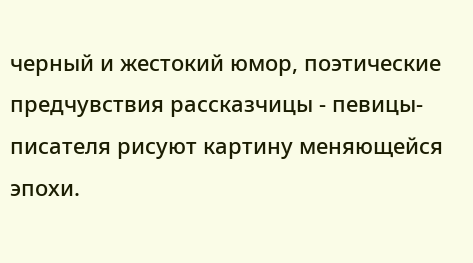черный и жестокий юмор, поэтические предчувствия рассказчицы - певицы-писателя рисуют картину меняющейся эпохи.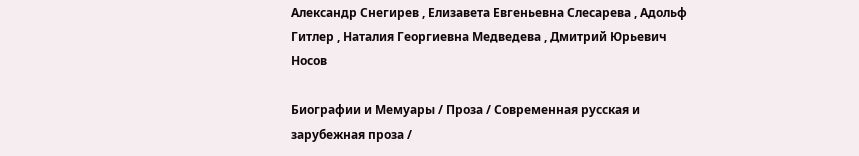Александр Снегирев , Елизавета Евгеньевна Слесарева , Адольф Гитлер , Наталия Георгиевна Медведева , Дмитрий Юрьевич Носов

Биографии и Мемуары / Проза / Современная русская и зарубежная проза /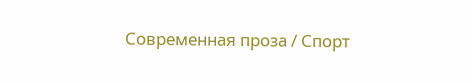Современная проза / Спорт